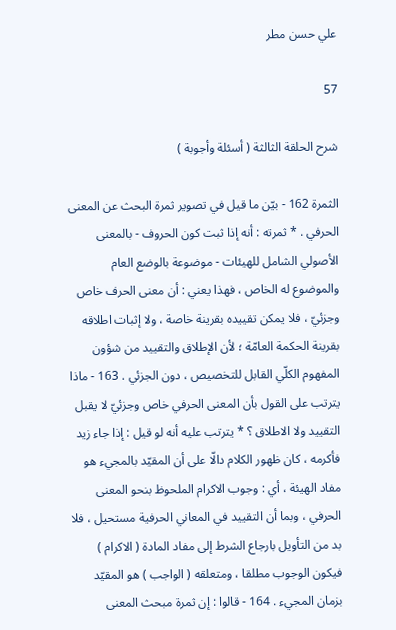علي حسن مطر

57

شرح الحلقة الثالثة ( أسئلة وأجوبة )

الثمرة 162 - بيّن ما قيل في تصوير ثمرة البحث عن المعنى الحرفي . * ثمرته : أنه إذا ثبت كون الحروف - بالمعنى الأصولي الشامل للهيئات - موضوعة بالوضع العام والموضوع له الخاص ، فهذا يعني : أن معنى الحرف خاص وجزئيّ ، فلا يمكن تقييده بقرينة خاصة ، ولا إثبات اطلاقه بقرينة الحكمة العامّة ؛ لأن الإطلاق والتقييد من شؤون المفهوم الكلّي القابل للتخصيص ، دون الجزئي . 163 - ماذا يترتب على القول بأن المعنى الحرفي خاص وجزئيّ لا يقبل التقييد ولا الاطلاق ؟ * يترتب عليه أنه لو قيل : إذا جاء زيد فأكرمه ، كان ظهور الكلام دالّا على أن المقيّد بالمجيء هو مفاد الهيئة ، أي : وجوب الاكرام الملحوظ بنحو المعنى الحرفي ، وبما أن التقييد في المعاني الحرفية مستحيل ، فلا بد من التأويل بارجاع الشرط إلى مفاد المادة ( الاكرام ) فيكون الوجوب مطلقا ، ومتعلقه ( الواجب ) هو المقيّد بزمان المجيء . 164 - قالوا : إن ثمرة مبحث المعنى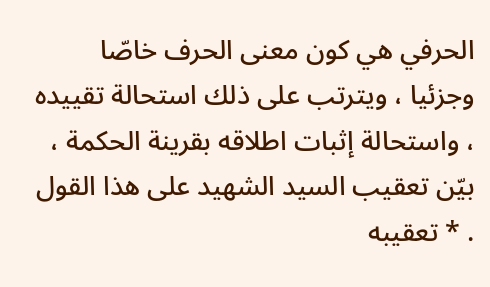الحرفي هي كون معنى الحرف خاصّا وجزئيا ، ويترتب على ذلك استحالة تقييده ، واستحالة إثبات اطلاقه بقرينة الحكمة ، بيّن تعقيب السيد الشهيد على هذا القول . * تعقيبه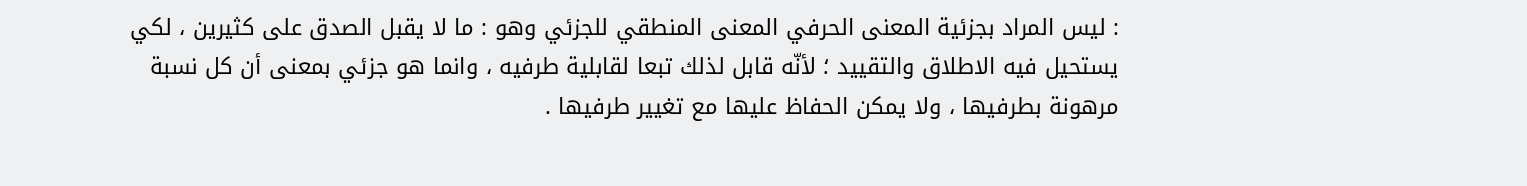: ليس المراد بجزئية المعنى الحرفي المعنى المنطقي للجزئي وهو : ما لا يقبل الصدق على كثيرين ، لكي يستحيل فيه الاطلاق والتقييد ؛ لأنّه قابل لذلك تبعا لقابلية طرفيه ، وانما هو جزئي بمعنى أن كل نسبة مرهونة بطرفيها ، ولا يمكن الحفاظ عليها مع تغيير طرفيها .